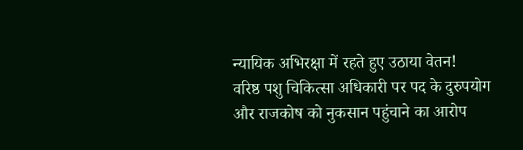न्यायिक अभिरक्षा में रहते हुए उठाया वेतन!
वरिष्ठ पशु चिकित्सा अधिकारी पर पद के दुरुपयोग और राजकोष को नुकसान पहुंचाने का आरोप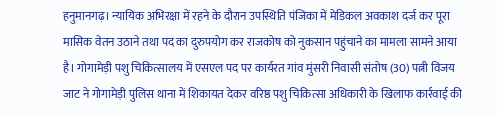हनुमानगढ़। न्यायिक अभिरक्षा में रहने के दौरान उपस्थिति पंजिका में मेडिकल अवकाश दर्ज कर पूरा मासिक वेतन उठाने तथा पद का दुरुपयोग कर राजकोष को नुकसान पहुंचाने का मामला सामने आया है। गोगामेड़ी पशु चिकित्सालय में एसएल पद पर कार्यरत गांव मुंसरी निवासी संतोष (30) पत्नी विजय जाट ने गोगामेड़ी पुलिस थाना में शिकायत देकर वरिष्ठ पशु चिकित्सा अधिकारी के खिलाफ कार्रवाई की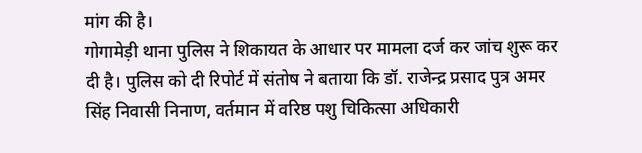मांग की है।
गोगामेड़ी थाना पुलिस ने शिकायत के आधार पर मामला दर्ज कर जांच शुरू कर दी है। पुलिस को दी रिपोर्ट में संतोष ने बताया कि डॉ. राजेन्द्र प्रसाद पुत्र अमर सिंह निवासी निनाण, वर्तमान में वरिष्ठ पशु चिकित्सा अधिकारी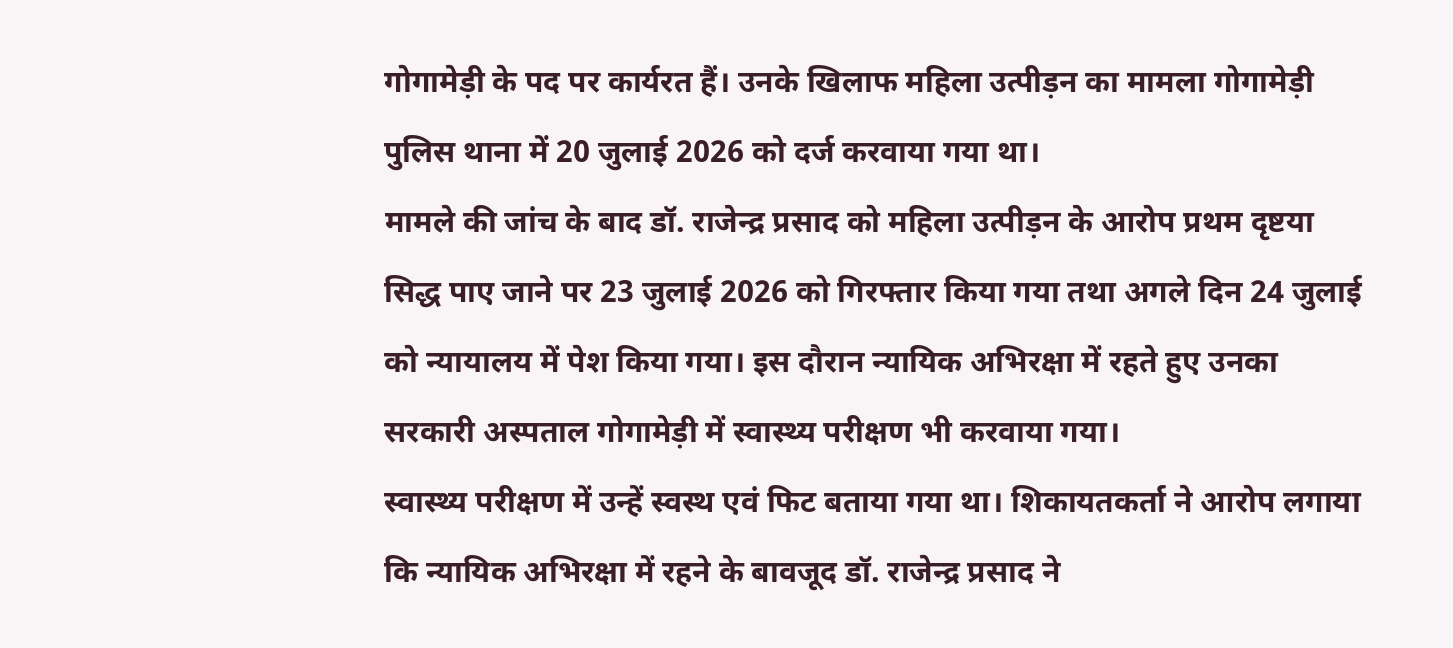गोगामेड़ी के पद पर कार्यरत हैं। उनके खिलाफ महिला उत्पीड़न का मामला गोगामेड़ी पुलिस थाना में 20 जुलाई 2026 को दर्ज करवाया गया था।
मामले की जांच के बाद डॉ. राजेन्द्र प्रसाद को महिला उत्पीड़न के आरोप प्रथम दृष्टया सिद्ध पाए जाने पर 23 जुलाई 2026 को गिरफ्तार किया गया तथा अगले दिन 24 जुलाई को न्यायालय में पेश किया गया। इस दौरान न्यायिक अभिरक्षा में रहते हुए उनका सरकारी अस्पताल गोगामेड़ी में स्वास्थ्य परीक्षण भी करवाया गया।
स्वास्थ्य परीक्षण में उन्हें स्वस्थ एवं फिट बताया गया था। शिकायतकर्ता ने आरोप लगाया कि न्यायिक अभिरक्षा में रहने के बावजूद डॉ. राजेन्द्र प्रसाद ने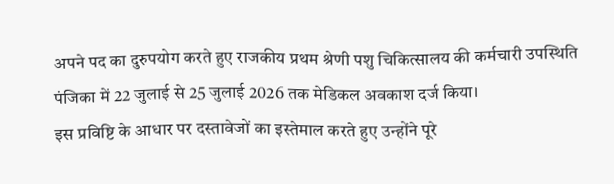अपने पद का दुरुपयोग करते हुए राजकीय प्रथम श्रेणी पशु चिकित्सालय की कर्मचारी उपस्थिति पंजिका में 22 जुलाई से 25 जुलाई 2026 तक मेडिकल अवकाश दर्ज किया।
इस प्रविष्टि के आधार पर दस्तावेजों का इस्तेमाल करते हुए उन्होंने पूरे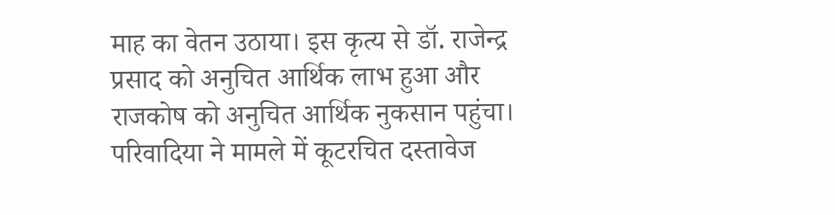माह का वेतन उठाया। इस कृत्य से डॉ. राजेन्द्र प्रसाद को अनुचित आर्थिक लाभ हुआ और राजकोष को अनुचित आर्थिक नुकसान पहुंचा। परिवादिया ने मामले में कूटरचित दस्तावेज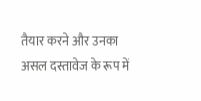तैयार करने और उनका असल दस्तावेज के रूप में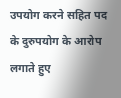उपयोग करने सहित पद के दुरुपयोग के आरोप लगाते हुए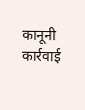कानूनी कार्रवाई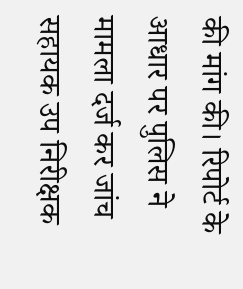की मांग की। रिपोर्ट के आधार पर पुलिस ने मामला दर्ज कर जांच सहायक उप निरीक्षक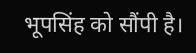भूपसिंह को सौंपी है।